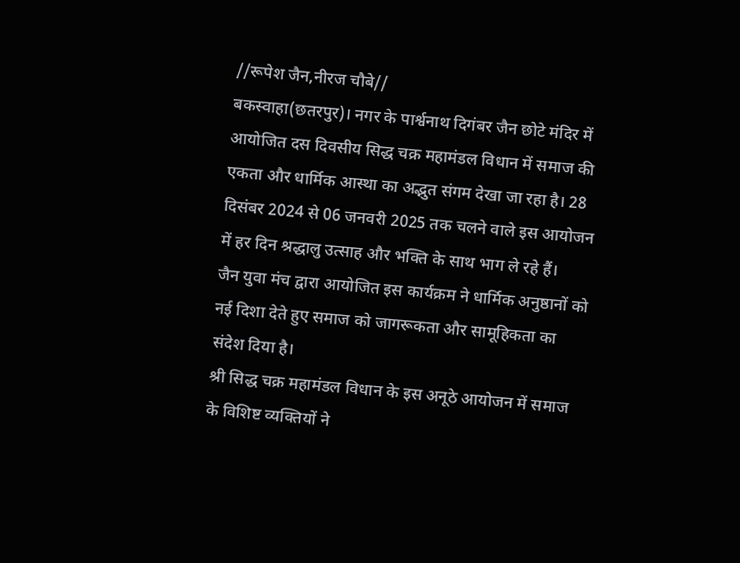//रूपेश जैन,नीरज चौबे//
बकस्वाहा(छतरपुर)। नगर के पार्श्वनाथ दिगंबर जैन छोटे मंदिर में आयोजित दस दिवसीय सिद्ध चक्र महामंडल विधान में समाज की एकता और धार्मिक आस्था का अद्भुत संगम देखा जा रहा है। 28 दिसंबर 2024 से 06 जनवरी 2025 तक चलने वाले इस आयोजन में हर दिन श्रद्धालु उत्साह और भक्ति के साथ भाग ले रहे हैं।
जैन युवा मंच द्वारा आयोजित इस कार्यक्रम ने धार्मिक अनुष्ठानों को नई दिशा देते हुए समाज को जागरूकता और सामूहिकता का संदेश दिया है।
श्री सिद्ध चक्र महामंडल विधान के इस अनूठे आयोजन में समाज के विशिष्ट व्यक्तियों ने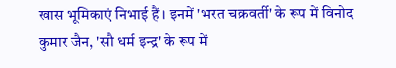खास भूमिकाएं निभाई हैं। इनमें 'भरत चक्रवर्ती' के रूप में विनोद कुमार जैन, 'सौ धर्म इन्द्र' के रूप में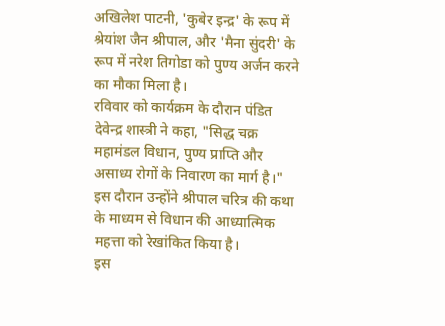अखिलेश पाटनी, 'कुबेर इन्द्र' के रूप में श्रेयांश जैन श्रीपाल, और 'मैना सुंदरी' के रूप में नरेश तिगोडा को पुण्य अर्जन करने का मौका मिला है।
रविवार को कार्यक्रम के दौरान पंडित देवेन्द्र शास्त्री ने कहा, "सिद्ध चक्र महामंडल विधान, पुण्य प्राप्ति और असाध्य रोगों के निवारण का मार्ग है।" इस दौरान उन्होंने श्रीपाल चरित्र की कथा के माध्यम से विधान की आध्यात्मिक महत्ता को रेखांकित किया है।
इस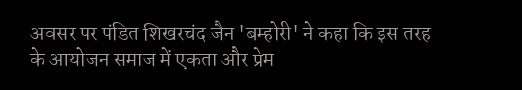अवसर पर पंडित शिखरचंद जैन 'बम्होरी' ने कहा कि इस तरह के आयोजन समाज में एकता और प्रेम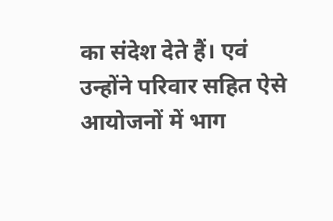का संदेश देते हैं। एवं उन्होंने परिवार सहित ऐसे आयोजनों में भाग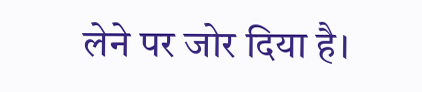लेने पर जोर दिया है।